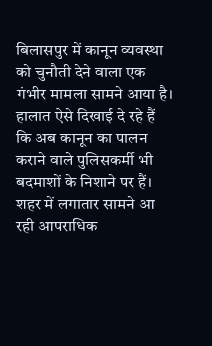बिलासपुर में कानून व्यवस्था को चुनौती देने वाला एक गंभीर मामला सामने आया है। हालात ऐसे दिखाई दे रहे हैं कि अब कानून का पालन कराने वाले पुलिसकर्मी भी बदमाशों के निशाने पर हैं। शहर में लगातार सामने आ रही आपराधिक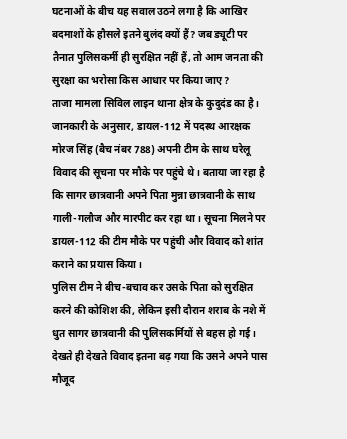घटनाओं के बीच यह सवाल उठने लगा है कि आखिर बदमाशों के हौसले इतने बुलंद क्यों हैं? जब ड्यूटी पर तैनात पुलिसकर्मी ही सुरक्षित नहीं हैं, तो आम जनता की सुरक्षा का भरोसा किस आधार पर किया जाए?
ताजा मामला सिविल लाइन थाना क्षेत्र के कुदुदंड का है। जानकारी के अनुसार, डायल-112 में पदस्थ आरक्षक मोरज सिंह (बैच नंबर 788) अपनी टीम के साथ घरेलू विवाद की सूचना पर मौके पर पहुंचे थे। बताया जा रहा है कि सागर छात्रवानी अपने पिता मुन्ना छात्रवानी के साथ गाली-गलौज और मारपीट कर रहा था। सूचना मिलने पर डायल-112 की टीम मौके पर पहुंची और विवाद को शांत कराने का प्रयास किया।
पुलिस टीम ने बीच-बचाव कर उसके पिता को सुरक्षित करने की कोशिश की, लेकिन इसी दौरान शराब के नशे में धुत सागर छात्रवानी की पुलिसकर्मियों से बहस हो गई। देखते ही देखते विवाद इतना बढ़ गया कि उसने अपने पास मौजूद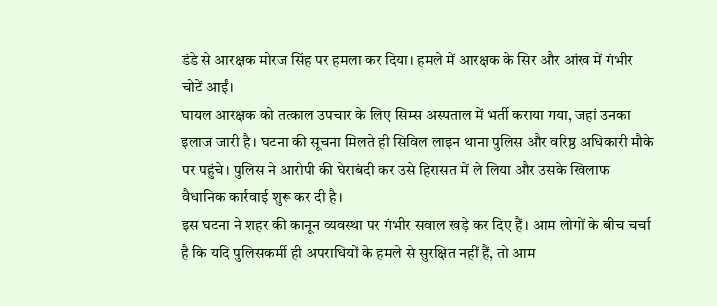डंडे से आरक्षक मोरज सिंह पर हमला कर दिया। हमले में आरक्षक के सिर और आंख में गंभीर चोटें आईं।
घायल आरक्षक को तत्काल उपचार के लिए सिम्स अस्पताल में भर्ती कराया गया, जहां उनका इलाज जारी है। घटना की सूचना मिलते ही सिविल लाइन थाना पुलिस और वरिष्ठ अधिकारी मौके पर पहुंचे। पुलिस ने आरोपी की घेराबंदी कर उसे हिरासत में ले लिया और उसके खिलाफ वैधानिक कार्रवाई शुरू कर दी है।
इस घटना ने शहर की कानून व्यवस्था पर गंभीर सवाल खड़े कर दिए हैं। आम लोगों के बीच चर्चा है कि यदि पुलिसकर्मी ही अपराधियों के हमले से सुरक्षित नहीं हैं, तो आम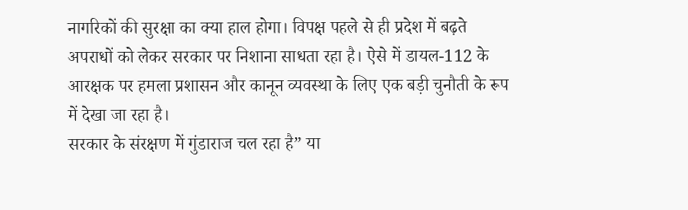नागरिकों की सुरक्षा का क्या हाल होगा। विपक्ष पहले से ही प्रदेश में बढ़ते अपराधों को लेकर सरकार पर निशाना साधता रहा है। ऐसे में डायल-112 के आरक्षक पर हमला प्रशासन और कानून व्यवस्था के लिए एक बड़ी चुनौती के रूप में देखा जा रहा है।
सरकार के संरक्षण में गुंडाराज चल रहा है” या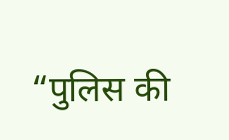“पुलिस की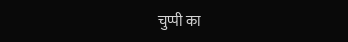चुप्पी का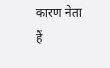कारण नेता हैं